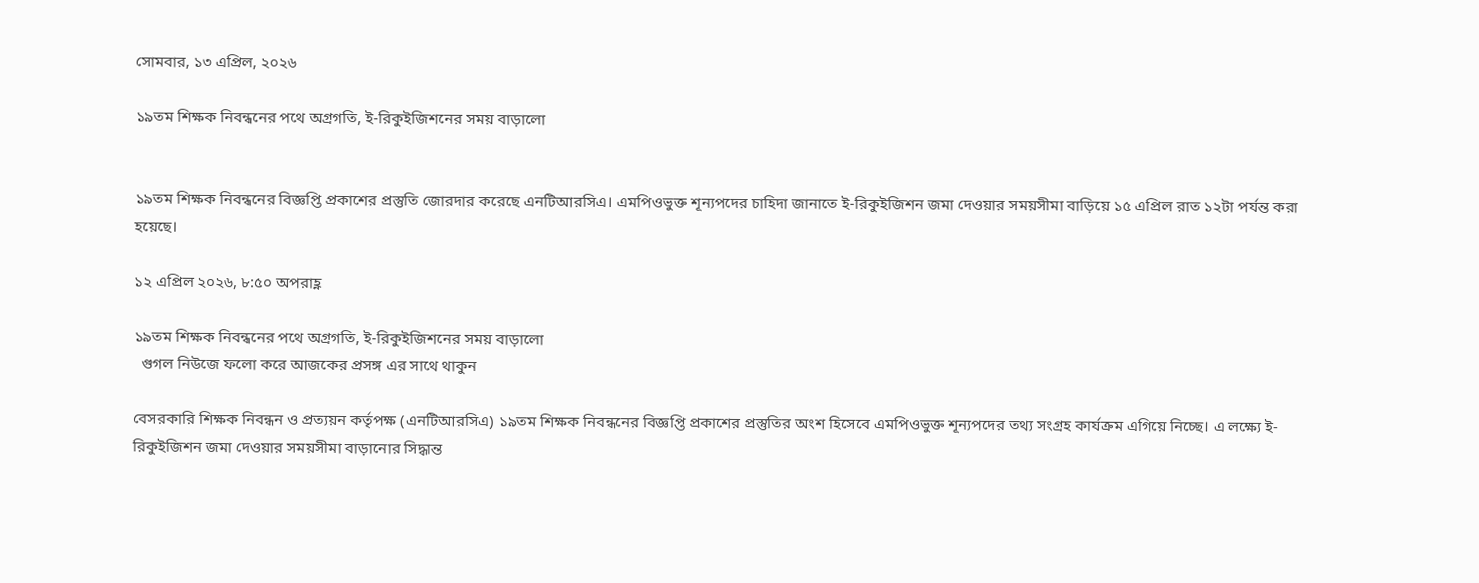সোমবার, ১৩ এপ্রিল, ২০২৬

১৯তম শিক্ষক নিবন্ধনের পথে অগ্রগতি, ই-রিকুইজিশনের সময় বাড়ালো


১৯তম শিক্ষক নিবন্ধনের বিজ্ঞপ্তি প্রকাশের প্রস্তুতি জোরদার করেছে এনটিআরসিএ। এমপিওভুক্ত শূন্যপদের চাহিদা জানাতে ই-রিকুইজিশন জমা দেওয়ার সময়সীমা বাড়িয়ে ১৫ এপ্রিল রাত ১২টা পর্যন্ত করা হয়েছে।

১২ এপ্রিল ২০২৬, ৮:৫০ অপরাহ্ণ

১৯তম শিক্ষক নিবন্ধনের পথে অগ্রগতি, ই-রিকুইজিশনের সময় বাড়ালো
  গুগল নিউজে ফলো করে আজকের প্রসঙ্গ এর সাথে থাকুন

বেসরকারি শিক্ষক নিবন্ধন ও প্রত্যয়ন কর্তৃপক্ষ (এনটিআরসিএ) ১৯তম শিক্ষক নিবন্ধনের বিজ্ঞপ্তি প্রকাশের প্রস্তুতির অংশ হিসেবে এমপিওভুক্ত শূন্যপদের তথ্য সংগ্রহ কার্যক্রম এগিয়ে নিচ্ছে। এ লক্ষ্যে ই-রিকুইজিশন জমা দেওয়ার সময়সীমা বাড়ানোর সিদ্ধান্ত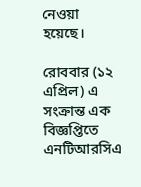নেওয়া হয়েছে।

রোববার (১২ এপ্রিল) এ সংক্রান্ত এক বিজ্ঞপ্তিতে এনটিআরসিএ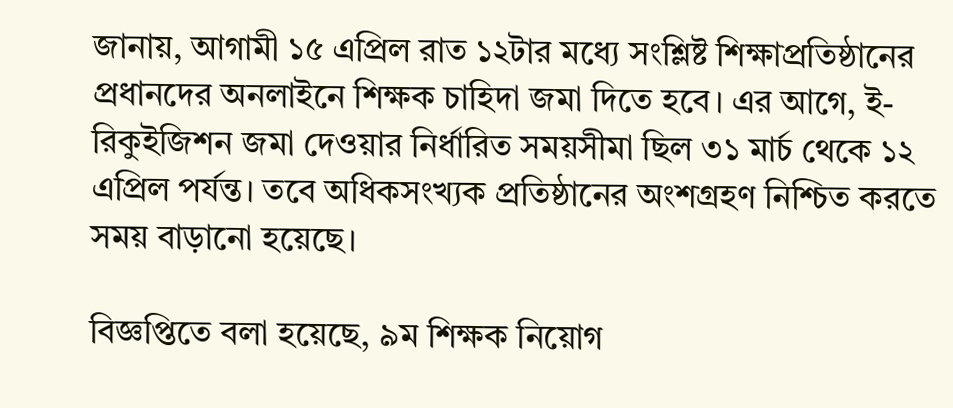জানায়, আগামী ১৫ এপ্রিল রাত ১২টার মধ্যে সংশ্লিষ্ট শিক্ষাপ্রতিষ্ঠানের প্রধানদের অনলাইনে শিক্ষক চাহিদা জমা দিতে হবে। এর আগে, ই-রিকুইজিশন জমা দেওয়ার নির্ধারিত সময়সীমা ছিল ৩১ মার্চ থেকে ১২ এপ্রিল পর্যন্ত। তবে অধিকসংখ্যক প্রতিষ্ঠানের অংশগ্রহণ নিশ্চিত করতে সময় বাড়ানো হয়েছে।

বিজ্ঞপ্তিতে বলা হয়েছে, ৯ম শিক্ষক নিয়োগ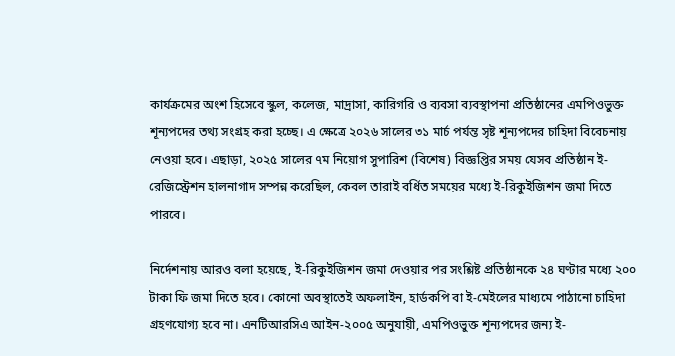কার্যক্রমের অংশ হিসেবে স্কুল, কলেজ, মাদ্রাসা, কারিগরি ও ব্যবসা ব্যবস্থাপনা প্রতিষ্ঠানের এমপিওভুক্ত শূন্যপদের তথ্য সংগ্রহ করা হচ্ছে। এ ক্ষেত্রে ২০২৬ সালের ৩১ মার্চ পর্যন্ত সৃষ্ট শূন্যপদের চাহিদা বিবেচনায় নেওয়া হবে। এছাড়া, ২০২৫ সালের ৭ম নিয়োগ সুপারিশ (বিশেষ) বিজ্ঞপ্তির সময় যেসব প্রতিষ্ঠান ই-রেজিস্ট্রেশন হালনাগাদ সম্পন্ন করেছিল, কেবল তারাই বর্ধিত সময়ের মধ্যে ই-রিকুইজিশন জমা দিতে পারবে।

নির্দেশনায় আরও বলা হয়েছে, ই-রিকুইজিশন জমা দেওয়ার পর সংশ্লিষ্ট প্রতিষ্ঠানকে ২৪ ঘণ্টার মধ্যে ২০০ টাকা ফি জমা দিতে হবে। কোনো অবস্থাতেই অফলাইন, হার্ডকপি বা ই-মেইলের মাধ্যমে পাঠানো চাহিদা গ্রহণযোগ্য হবে না। এনটিআরসিএ আইন-২০০৫ অনুযায়ী, এমপিওভুক্ত শূন্যপদের জন্য ই-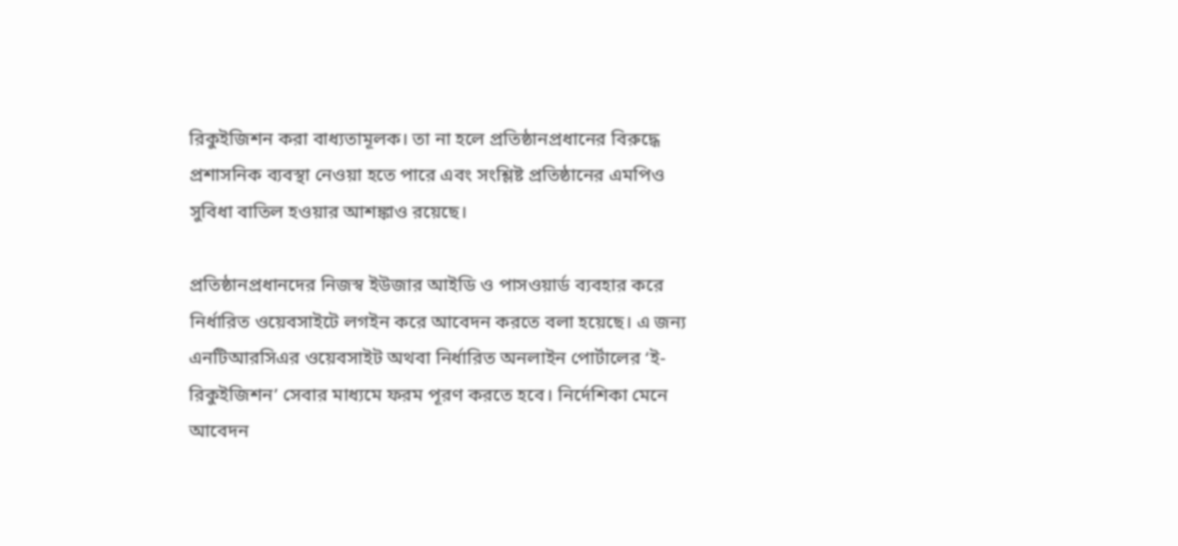রিকুইজিশন করা বাধ্যতামূলক। তা না হলে প্রতিষ্ঠানপ্রধানের বিরুদ্ধে প্রশাসনিক ব্যবস্থা নেওয়া হতে পারে এবং সংশ্লিষ্ট প্রতিষ্ঠানের এমপিও সুবিধা বাতিল হওয়ার আশঙ্কাও রয়েছে।

প্রতিষ্ঠানপ্রধানদের নিজস্ব ইউজার আইডি ও পাসওয়ার্ড ব্যবহার করে নির্ধারিত ওয়েবসাইটে লগইন করে আবেদন করতে বলা হয়েছে। এ জন্য এনটিআরসিএর ওয়েবসাইট অথবা নির্ধারিত অনলাইন পোর্টালের ‘ই-রিকুইজিশন’ সেবার মাধ্যমে ফরম পূরণ করতে হবে। নির্দেশিকা মেনে আবেদন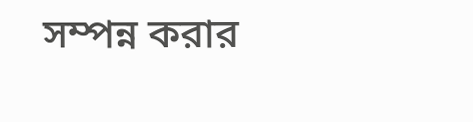সম্পন্ন করার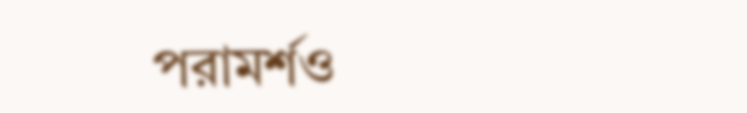পরামর্শও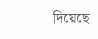দিয়েছে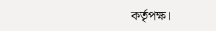কর্তৃপক্ষ।